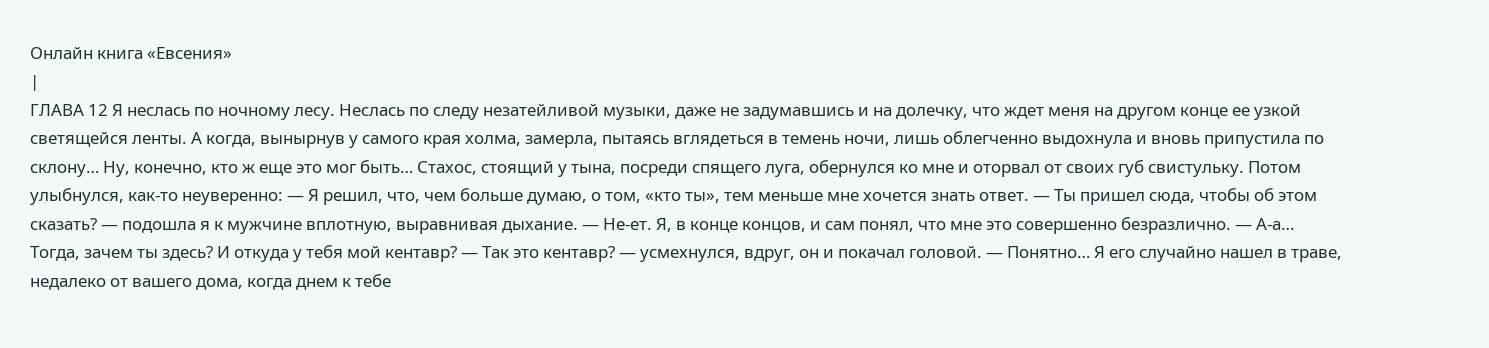Онлайн книга «Евсения»
|
ГЛАВА 12 Я неслась по ночному лесу. Неслась по следу незатейливой музыки, даже не задумавшись и на долечку, что ждет меня на другом конце ее узкой светящейся ленты. А когда, вынырнув у самого края холма, замерла, пытаясь вглядеться в темень ночи, лишь облегченно выдохнула и вновь припустила по склону… Ну, конечно, кто ж еще это мог быть… Стахос, стоящий у тына, посреди спящего луга, обернулся ко мне и оторвал от своих губ свистульку. Потом улыбнулся, как-то неуверенно: — Я решил, что, чем больше думаю, о том, «кто ты», тем меньше мне хочется знать ответ. — Ты пришел сюда, чтобы об этом сказать? — подошла я к мужчине вплотную, выравнивая дыхание. — Не-ет. Я, в конце концов, и сам понял, что мне это совершенно безразлично. — А-а… Тогда, зачем ты здесь? И откуда у тебя мой кентавр? — Так это кентавр? — усмехнулся, вдруг, он и покачал головой. — Понятно… Я его случайно нашел в траве, недалеко от вашего дома, когда днем к тебе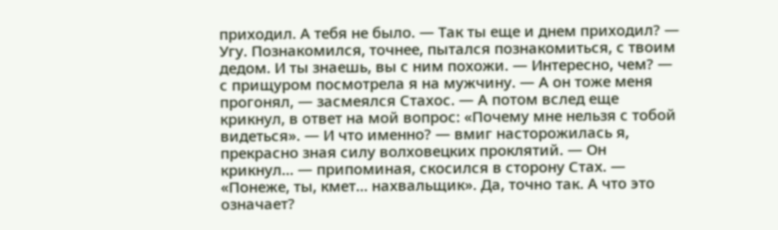приходил. А тебя не было. — Так ты еще и днем приходил? — Угу. Познакомился, точнее, пытался познакомиться, с твоим дедом. И ты знаешь, вы с ним похожи. — Интересно, чем? — с прищуром посмотрела я на мужчину. — А он тоже меня прогонял, — засмеялся Стахос. — А потом вслед еще крикнул, в ответ на мой вопрос: «Почему мне нельзя с тобой видеться». — И что именно? — вмиг насторожилась я, прекрасно зная силу волховецких проклятий. — Он крикнул… — припоминая, скосился в сторону Стах. — «Понеже, ты, кмет… нахвальщик». Да, точно так. А что это означает?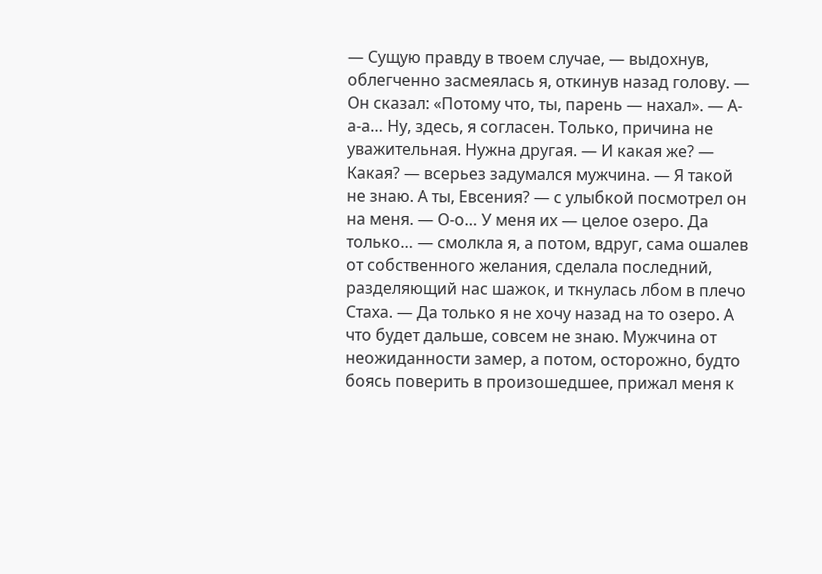— Сущую правду в твоем случае, — выдохнув, облегченно засмеялась я, откинув назад голову. — Он сказал: «Потому что, ты, парень — нахал». — А-а-а… Ну, здесь, я согласен. Только, причина не уважительная. Нужна другая. — И какая же? — Какая? — всерьез задумался мужчина. — Я такой не знаю. А ты, Евсения? — с улыбкой посмотрел он на меня. — О-о… У меня их — целое озеро. Да только… — смолкла я, а потом, вдруг, сама ошалев от собственного желания, сделала последний, разделяющий нас шажок, и ткнулась лбом в плечо Стаха. — Да только я не хочу назад на то озеро. А что будет дальше, совсем не знаю. Мужчина от неожиданности замер, а потом, осторожно, будто боясь поверить в произошедшее, прижал меня к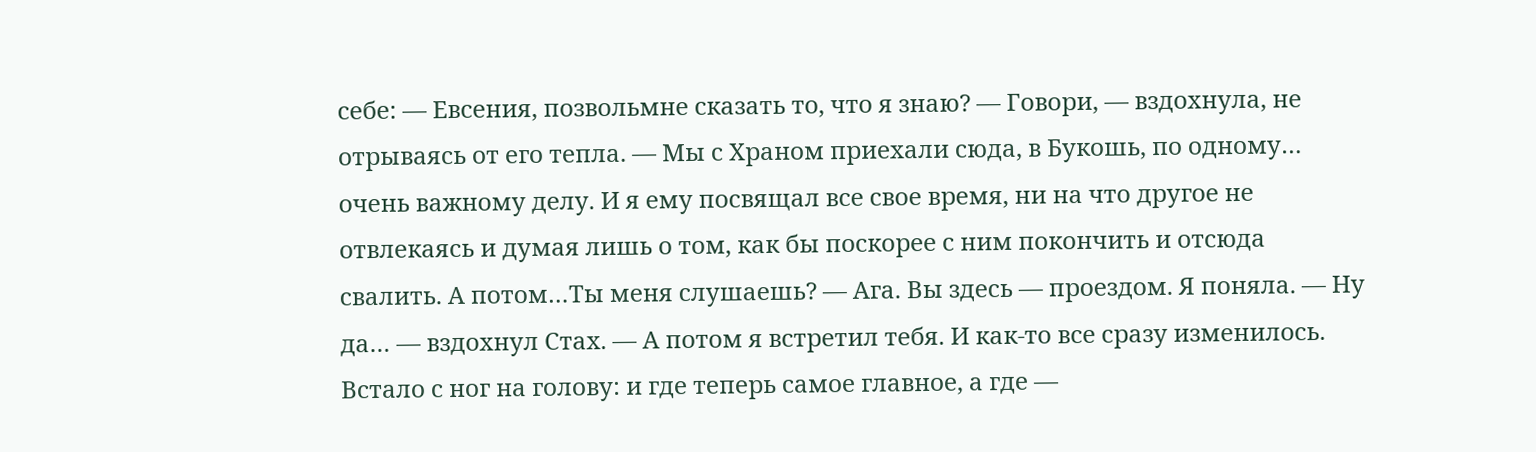себе: — Евсения, позвольмне сказать то, что я знаю? — Говори, — вздохнула, не отрываясь от его тепла. — Мы с Храном приехали сюда, в Букошь, по одному… очень важному делу. И я ему посвящал все свое время, ни на что другое не отвлекаясь и думая лишь о том, как бы поскорее с ним покончить и отсюда свалить. А потом…Ты меня слушаешь? — Ага. Вы здесь — проездом. Я поняла. — Ну да… — вздохнул Стах. — А потом я встретил тебя. И как-то все сразу изменилось. Встало с ног на голову: и где теперь самое главное, а где —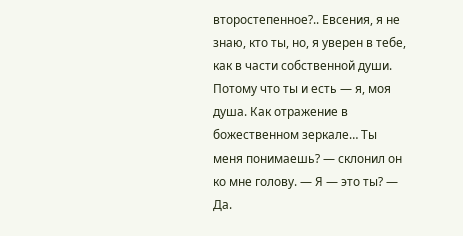второстепенное?.. Евсения, я не знаю, кто ты, но, я уверен в тебе, как в части собственной души. Потому что ты и есть — я, моя душа. Как отражение в божественном зеркале… Ты меня понимаешь? — склонил он ко мне голову. — Я — это ты? — Да.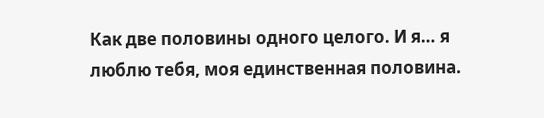Как две половины одного целого. И я… я люблю тебя, моя единственная половина.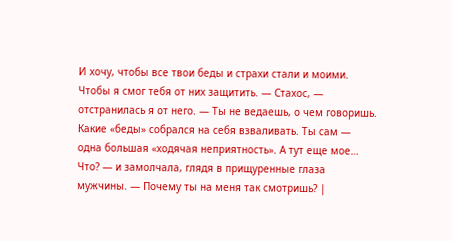И хочу, чтобы все твои беды и страхи стали и моими. Чтобы я смог тебя от них защитить. — Стахос, — отстранилась я от него. — Ты не ведаешь, о чем говоришь. Какие «беды» собрался на себя взваливать. Ты сам — одна большая «ходячая неприятность». А тут еще мое… Что? — и замолчала, глядя в прищуренные глаза мужчины. — Почему ты на меня так смотришь? |